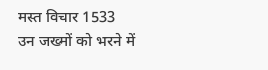मस्त विचार 1533
उन जख्मों को भरने में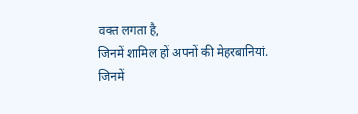वक्त लगता है,
जिनमें शामिल हों अपनों की मेहरबानियां.
जिनमें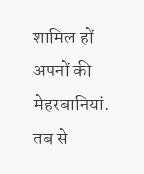शामिल हों अपनों की मेहरबानियां.
तब से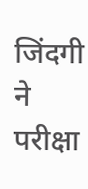जिंदगी ने परीक्षा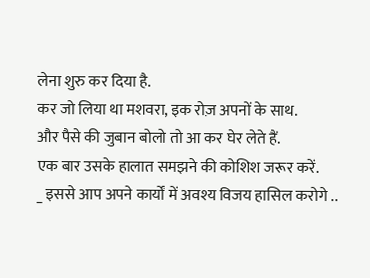लेना शुरु कर दिया है.
कर जो लिया था मशवरा, इक रोज़ अपनों के साथ.
और पैसे की जुबान बोलो तो आ कर घेर लेते हैं.
एक बार उसके हालात समझने की कोशिश जरूर करें.
_ इससे आप अपने कार्यों में अवश्य विजय हासिल करोगे ..